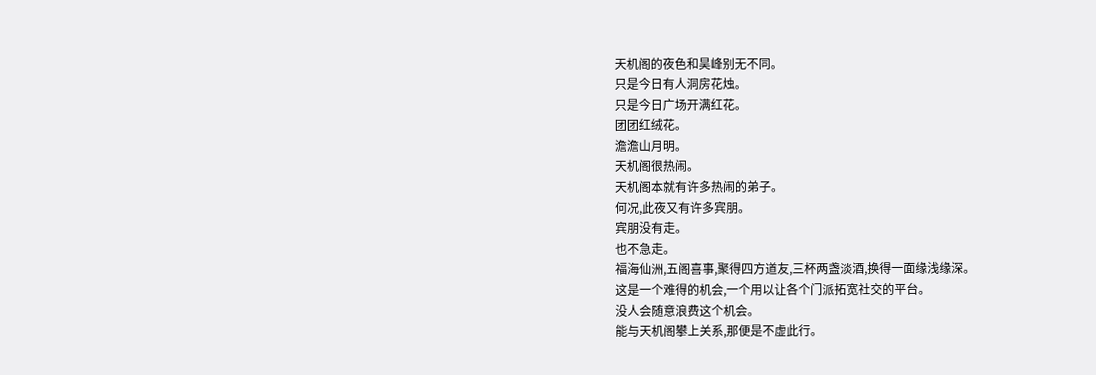天机阁的夜色和昊峰别无不同。
只是今日有人洞房花烛。
只是今日广场开满红花。
团团红绒花。
澹澹山月明。
天机阁很热闹。
天机阁本就有许多热闹的弟子。
何况,此夜又有许多宾朋。
宾朋没有走。
也不急走。
福海仙洲,五阁喜事,聚得四方道友,三杯两盏淡酒,换得一面缘浅缘深。
这是一个难得的机会,一个用以让各个门派拓宽社交的平台。
没人会随意浪费这个机会。
能与天机阁攀上关系,那便是不虚此行。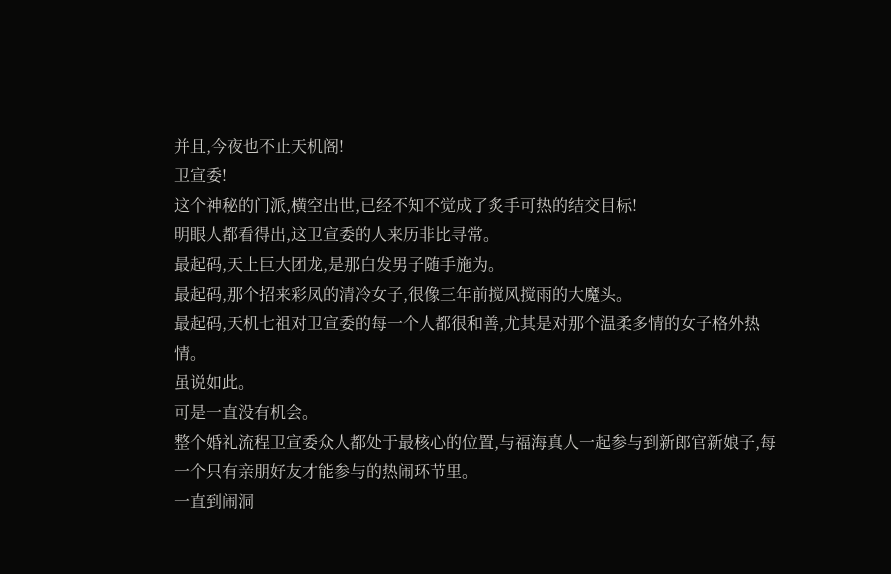并且,今夜也不止天机阁!
卫宣委!
这个神秘的门派,横空出世,已经不知不觉成了炙手可热的结交目标!
明眼人都看得出,这卫宣委的人来历非比寻常。
最起码,天上巨大团龙,是那白发男子随手施为。
最起码,那个招来彩凤的清冷女子,很像三年前搅风搅雨的大魔头。
最起码,天机七祖对卫宣委的每一个人都很和善,尤其是对那个温柔多情的女子格外热情。
虽说如此。
可是一直没有机会。
整个婚礼流程卫宣委众人都处于最核心的位置,与福海真人一起参与到新郎官新娘子,每一个只有亲朋好友才能参与的热闹环节里。
一直到闹洞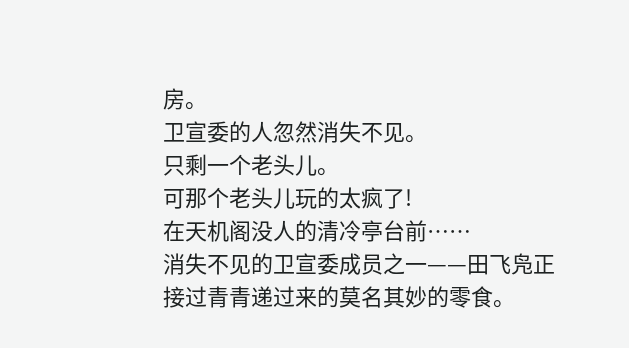房。
卫宣委的人忽然消失不见。
只剩一个老头儿。
可那个老头儿玩的太疯了!
在天机阁没人的清冷亭台前……
消失不见的卫宣委成员之一——田飞凫正接过青青递过来的莫名其妙的零食。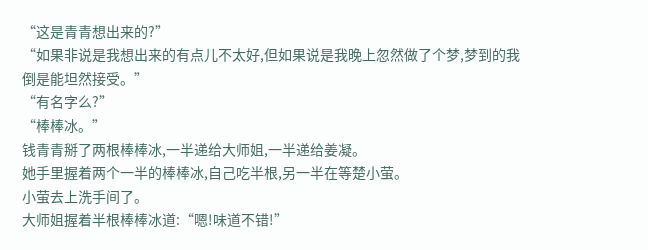“这是青青想出来的?”
“如果非说是我想出来的有点儿不太好,但如果说是我晚上忽然做了个梦,梦到的我倒是能坦然接受。”
“有名字么?”
“棒棒冰。”
钱青青掰了两根棒棒冰,一半递给大师姐,一半递给姜凝。
她手里握着两个一半的棒棒冰,自己吃半根,另一半在等楚小萤。
小萤去上洗手间了。
大师姐握着半根棒棒冰道:“嗯!味道不错!”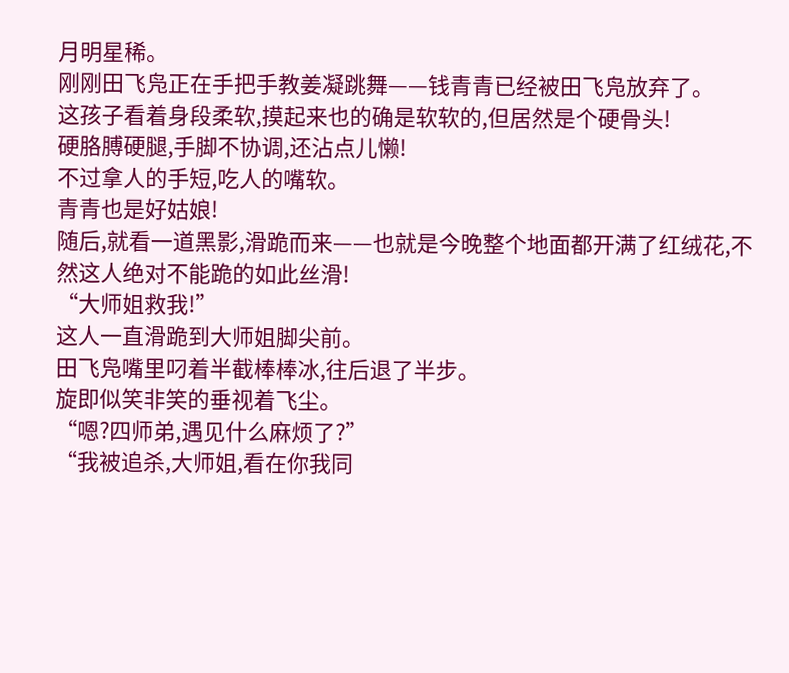月明星稀。
刚刚田飞凫正在手把手教姜凝跳舞——钱青青已经被田飞凫放弃了。
这孩子看着身段柔软,摸起来也的确是软软的,但居然是个硬骨头!
硬胳膊硬腿,手脚不协调,还沾点儿懒!
不过拿人的手短,吃人的嘴软。
青青也是好姑娘!
随后,就看一道黑影,滑跪而来——也就是今晚整个地面都开满了红绒花,不然这人绝对不能跪的如此丝滑!
“大师姐救我!”
这人一直滑跪到大师姐脚尖前。
田飞凫嘴里叼着半截棒棒冰,往后退了半步。
旋即似笑非笑的垂视着飞尘。
“嗯?四师弟,遇见什么麻烦了?”
“我被追杀,大师姐,看在你我同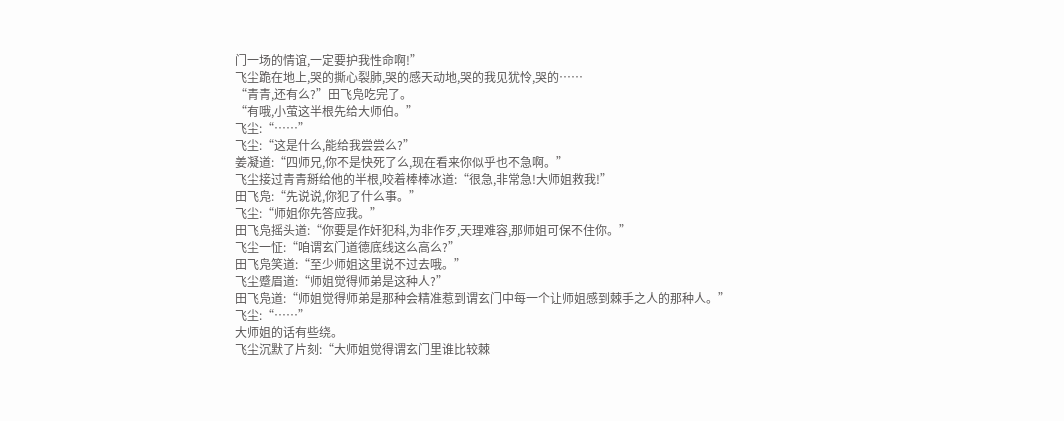门一场的情谊,一定要护我性命啊!”
飞尘跪在地上,哭的撕心裂肺,哭的感天动地,哭的我见犹怜,哭的……
“青青,还有么?”田飞凫吃完了。
“有哦,小萤这半根先给大师伯。”
飞尘:“……”
飞尘:“这是什么,能给我尝尝么?”
姜凝道:“四师兄,你不是快死了么,现在看来你似乎也不急啊。”
飞尘接过青青掰给他的半根,咬着棒棒冰道:“很急,非常急!大师姐救我!”
田飞凫:“先说说,你犯了什么事。”
飞尘:“师姐你先答应我。”
田飞凫摇头道:“你要是作奸犯科,为非作歹,天理难容,那师姐可保不住你。”
飞尘一怔:“咱谓玄门道德底线这么高么?”
田飞凫笑道:“至少师姐这里说不过去哦。”
飞尘蹙眉道:“师姐觉得师弟是这种人?”
田飞凫道:“师姐觉得师弟是那种会精准惹到谓玄门中每一个让师姐感到棘手之人的那种人。”
飞尘:“……”
大师姐的话有些绕。
飞尘沉默了片刻:“大师姐觉得谓玄门里谁比较棘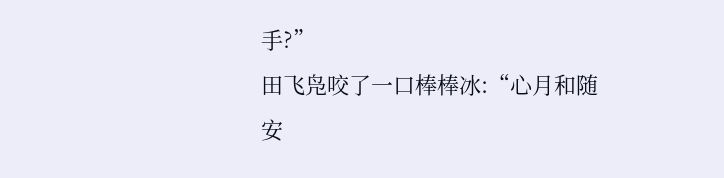手?”
田飞凫咬了一口棒棒冰:“心月和随安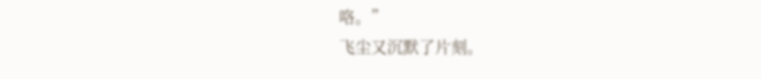咯。”
飞尘又沉默了片刻。